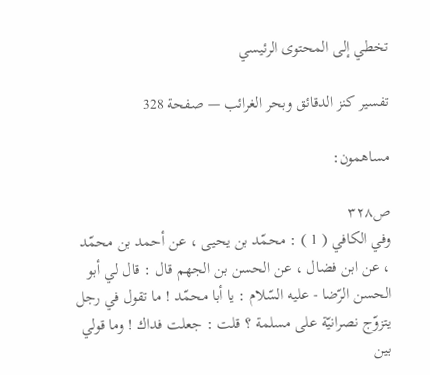تخطي إلى المحتوى الرئيسي

تفسير كنز الدقائق وبحر الغرائب — صفحة 328

مساهمون:

ص٣٢٨
وفي الكافي ( 1 ) : محمّد بن يحيى ، عن أحمد بن محمّد ، عن ابن فضال ، عن الحسن بن الجهم قال : قال لي أبو الحسن الرّضا - عليه السّلام : يا أبا محمّد ! ما تقول في رجل يتزوّج نصرانيّة على مسلمة ؟ قلت : جعلت فداك ! وما قولي بين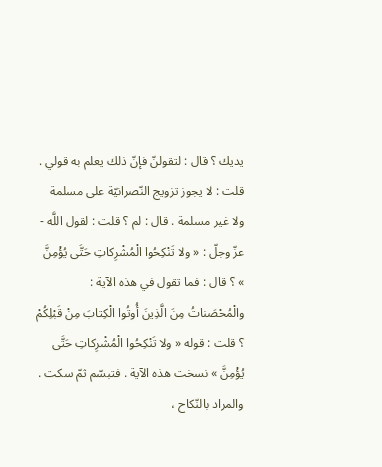يديك ؟ قال : لتقولنّ فإنّ ذلك يعلم به قولي . قلت : لا يجوز تزويج النّصرانيّة على مسلمة ولا غير مسلمة . قال : لم ؟ قلت : لقول اللَّه - عزّ وجلّ : « ولا تَنْكِحُوا الْمُشْرِكاتِ حَتَّى يُؤْمِنَّ » ؟ قال : فما تقول في هذه الآية : والْمُحْصَناتُ مِنَ الَّذِينَ أُوتُوا الْكِتابَ مِنْ قَبْلِكُمْ ؟ قلت : قوله « ولا تَنْكِحُوا الْمُشْرِكاتِ حَتَّى يُؤْمِنَّ » نسخت هذه الآية . فتبسّم ثمّ سكت . والمراد بالنّكاح ،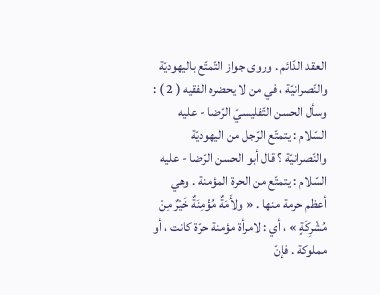العقد الدّائم . وروى جواز التّمتّع باليهوديّة والنّصرانيّة ، في من لا يحضره الفقيه ( 2 ) : وسأل الحسن التّفليسيّ الرّضا - عليه السّلام : يتمتّع الرّجل من اليهوديّة والنّصرانيّة ؟ قال أبو الحسن الرّضا - عليه السّلام : يتمتّع من الحرة المؤمنة . وهي أعظم حرمة منها . « ولأَمَةٌ مُؤْمِنَةٌ خَيْرٌ مِنْ مُشْرِكَةٍ » ، أي : لامرأة مؤمنة حرّة كانت ، أو مملوكة . فإنّ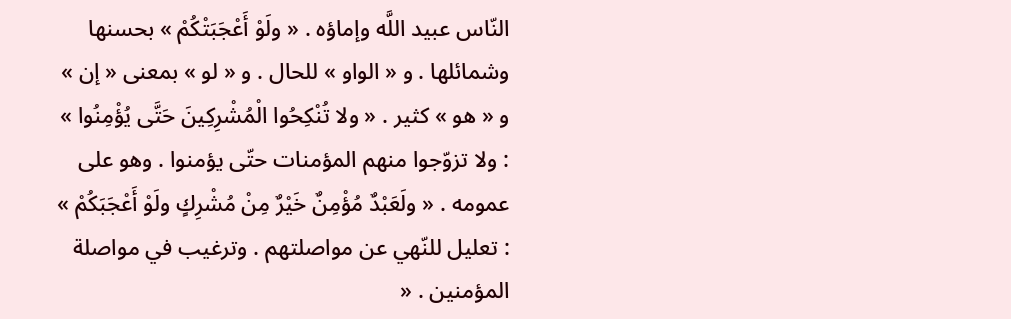النّاس عبيد اللَّه وإماؤه . « ولَوْ أَعْجَبَتْكُمْ » بحسنها وشمائلها . و « الواو » للحال . و « لو » بمعنى « إن » و « هو » كثير . « ولا تُنْكِحُوا الْمُشْرِكِينَ حَتَّى يُؤْمِنُوا » : ولا تزوّجوا منهم المؤمنات حتّى يؤمنوا . وهو على عمومه . « ولَعَبْدٌ مُؤْمِنٌ خَيْرٌ مِنْ مُشْرِكٍ ولَوْ أَعْجَبَكُمْ » : تعليل للنّهي عن مواصلتهم . وترغيب في مواصلة المؤمنين . «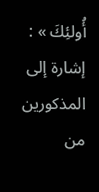أُولئِكَ » : إشارة إلى المذكورين من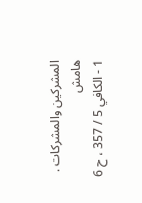المشركين والمشركات .
هامش
1 - الكافي 5 / 357 ، ح 6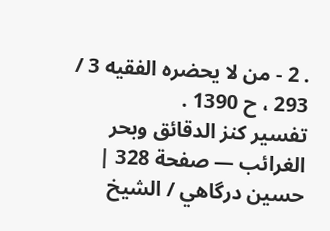. 2 - من لا يحضره الفقيه 3 / 293 ، ح 1390 .
تفسير كنز الدقائق وبحر الغرائب — صفحة 328 | حسين درگاهي / الشيخ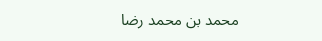محمد بن محمد رضا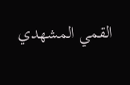القمي المشهدي